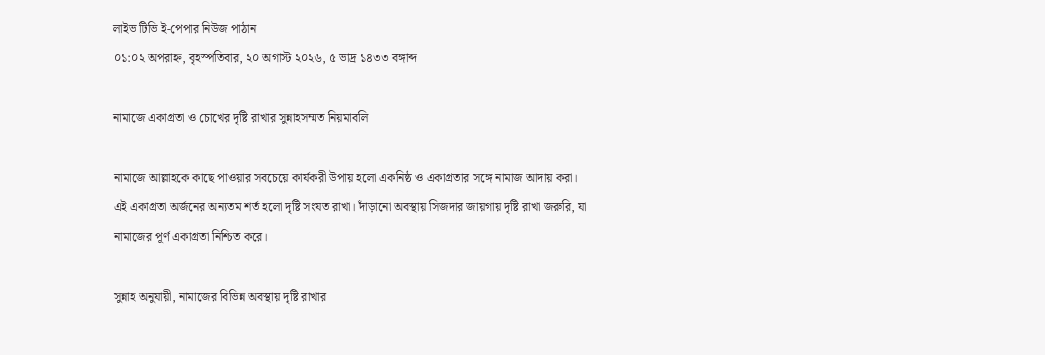লাইভ টিভি ই-পেপার নিউজ পাঠান
০১:০২ অপরাহ্ন, বৃহস্পতিবার, ২০ অগাস্ট ২০২৬, ৫ ভাদ্র ১৪৩৩ বঙ্গাব্দ

নামাজে একাগ্রতা ও চোখের দৃষ্টি রাখার সুন্নাহসম্মত নিয়মাবলি

নামাজে আল্লাহকে কাছে পাওয়ার সবচেয়ে কার্যকরী উপায় হলো একনিষ্ঠ ও একাগ্রতার সঙ্গে নামাজ আদায় করা। এই একাগ্রতা অর্জনের অন্যতম শর্ত হলো দৃষ্টি সংযত রাখা। দাঁড়ানো অবস্থায় সিজদার জায়গায় দৃষ্টি রাখা জরুরি, যা নামাজের পূর্ণ একাগ্রতা নিশ্চিত করে।

সুন্নাহ অনুযায়ী, নামাজের বিভিন্ন অবস্থায় দৃষ্টি রাখার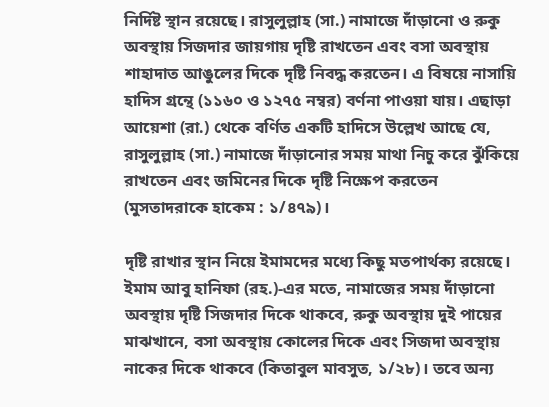নির্দিষ্ট স্থান রয়েছে। রাসুলুল্লাহ (সা.) নামাজে দাঁড়ানো ও রুকু অবস্থায় সিজদার জায়গায় দৃষ্টি রাখতেন এবং বসা অবস্থায় শাহাদাত আঙুলের দিকে দৃষ্টি নিবদ্ধ করতেন। এ বিষয়ে নাসায়ি হাদিস গ্রন্থে (১১৬০ ও ১২৭৫ নম্বর) বর্ণনা পাওয়া যায়। এছাড়া আয়েশা (রা.) থেকে বর্ণিত একটি হাদিসে উল্লেখ আছে যে, রাসুলুল্লাহ (সা.) নামাজে দাঁড়ানোর সময় মাথা নিচু করে ঝুঁকিয়ে রাখতেন এবং জমিনের দিকে দৃষ্টি নিক্ষেপ করতেন (মুসতাদরাকে হাকেম : ১/৪৭৯)।

দৃষ্টি রাখার স্থান নিয়ে ইমামদের মধ্যে কিছু মতপার্থক্য রয়েছে। ইমাম আবু হানিফা (রহ.)-এর মতে, নামাজের সময় দাঁড়ানো অবস্থায় দৃষ্টি সিজদার দিকে থাকবে, রুকু অবস্থায় দুই পায়ের মাঝখানে, বসা অবস্থায় কোলের দিকে এবং সিজদা অবস্থায় নাকের দিকে থাকবে (কিতাবুল মাবসুত, ১/২৮)। তবে অন্য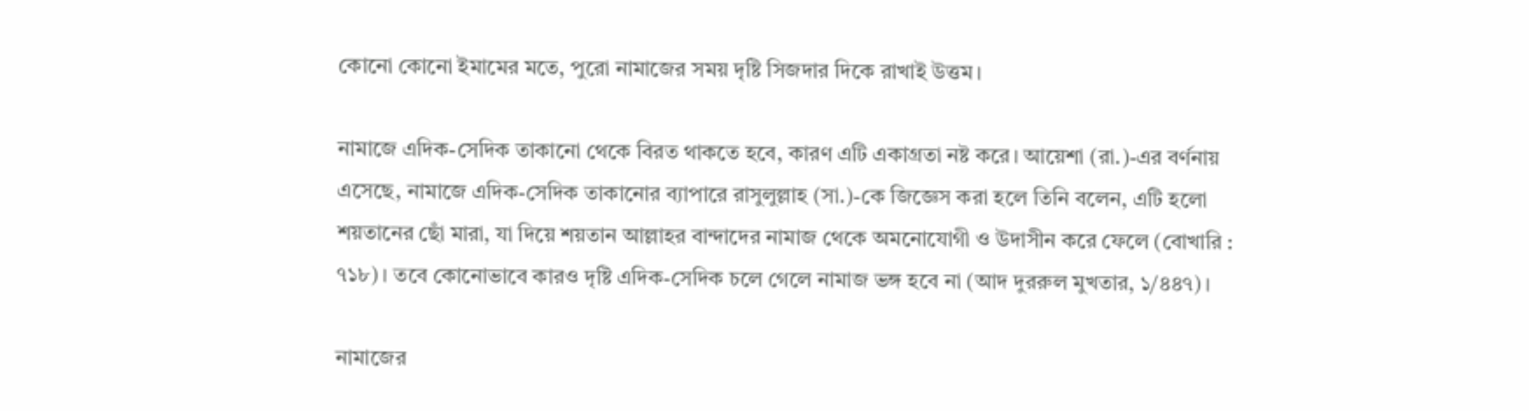কোনো কোনো ইমামের মতে, পুরো নামাজের সময় দৃষ্টি সিজদার দিকে রাখাই উত্তম।

নামাজে এদিক-সেদিক তাকানো থেকে বিরত থাকতে হবে, কারণ এটি একাগ্রতা নষ্ট করে। আয়েশা (রা.)-এর বর্ণনায় এসেছে, নামাজে এদিক-সেদিক তাকানোর ব্যাপারে রাসুলুল্লাহ (সা.)-কে জিজ্ঞেস করা হলে তিনি বলেন, এটি হলো শয়তানের ছোঁ মারা, যা দিয়ে শয়তান আল্লাহর বান্দাদের নামাজ থেকে অমনোযোগী ও উদাসীন করে ফেলে (বোখারি : ৭১৮)। তবে কোনোভাবে কারও দৃষ্টি এদিক-সেদিক চলে গেলে নামাজ ভঙ্গ হবে না (আদ দুররুল মুখতার, ১/৪৪৭)।

নামাজের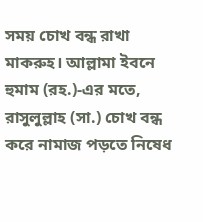সময় চোখ বন্ধ রাখা মাকরুহ। আল্লামা ইবনে হুমাম (রহ.)-এর মতে, রাসুলুল্লাহ (সা.) চোখ বন্ধ করে নামাজ পড়তে নিষেধ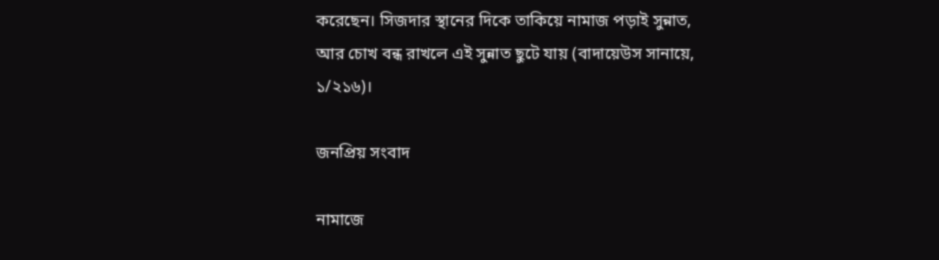করেছেন। সিজদার স্থানের দিকে তাকিয়ে নামাজ পড়াই সুন্নাত, আর চোখ বন্ধ রাখলে এই সুন্নাত ছুটে যায় (বাদায়েউস সানায়ে, ১/২১৬)।

জনপ্রিয় সংবাদ

নামাজে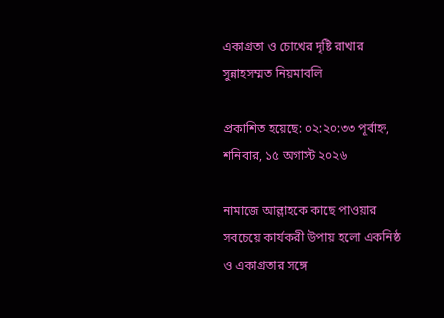একাগ্রতা ও চোখের দৃষ্টি রাখার সুন্নাহসম্মত নিয়মাবলি

প্রকাশিত হয়েছে: ০২:২০:৩৩ পূর্বাহ্ন, শনিবার, ১৫ অগাস্ট ২০২৬

নামাজে আল্লাহকে কাছে পাওয়ার সবচেয়ে কার্যকরী উপায় হলো একনিষ্ঠ ও একাগ্রতার সঙ্গে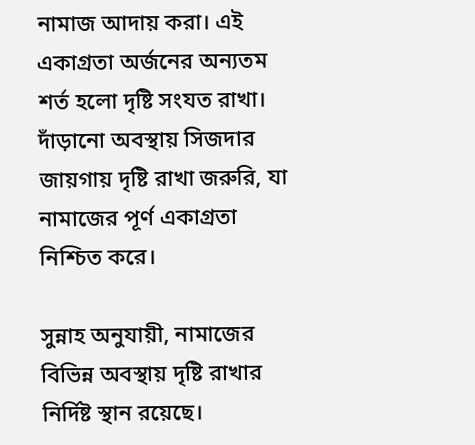নামাজ আদায় করা। এই একাগ্রতা অর্জনের অন্যতম শর্ত হলো দৃষ্টি সংযত রাখা। দাঁড়ানো অবস্থায় সিজদার জায়গায় দৃষ্টি রাখা জরুরি, যা নামাজের পূর্ণ একাগ্রতা নিশ্চিত করে।

সুন্নাহ অনুযায়ী, নামাজের বিভিন্ন অবস্থায় দৃষ্টি রাখার নির্দিষ্ট স্থান রয়েছে।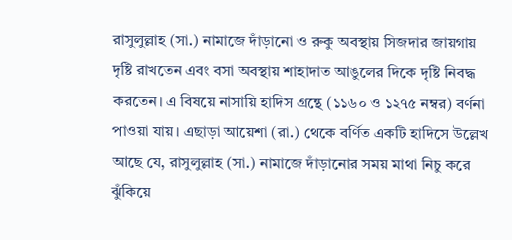রাসুলুল্লাহ (সা.) নামাজে দাঁড়ানো ও রুকু অবস্থায় সিজদার জায়গায় দৃষ্টি রাখতেন এবং বসা অবস্থায় শাহাদাত আঙুলের দিকে দৃষ্টি নিবদ্ধ করতেন। এ বিষয়ে নাসায়ি হাদিস গ্রন্থে (১১৬০ ও ১২৭৫ নম্বর) বর্ণনা পাওয়া যায়। এছাড়া আয়েশা (রা.) থেকে বর্ণিত একটি হাদিসে উল্লেখ আছে যে, রাসুলুল্লাহ (সা.) নামাজে দাঁড়ানোর সময় মাথা নিচু করে ঝুঁকিয়ে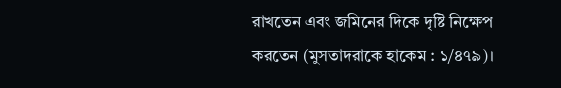রাখতেন এবং জমিনের দিকে দৃষ্টি নিক্ষেপ করতেন (মুসতাদরাকে হাকেম : ১/৪৭৯)।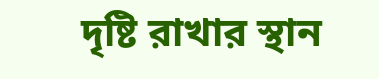দৃষ্টি রাখার স্থান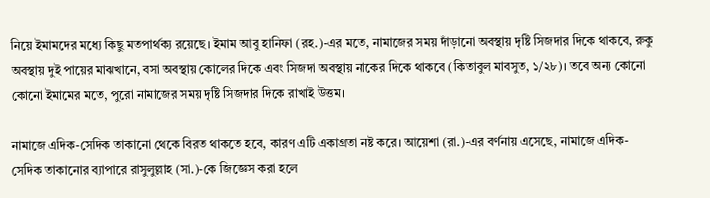নিয়ে ইমামদের মধ্যে কিছু মতপার্থক্য রয়েছে। ইমাম আবু হানিফা (রহ.)-এর মতে, নামাজের সময় দাঁড়ানো অবস্থায় দৃষ্টি সিজদার দিকে থাকবে, রুকু অবস্থায় দুই পায়ের মাঝখানে, বসা অবস্থায় কোলের দিকে এবং সিজদা অবস্থায় নাকের দিকে থাকবে (কিতাবুল মাবসুত, ১/২৮)। তবে অন্য কোনো কোনো ইমামের মতে, পুরো নামাজের সময় দৃষ্টি সিজদার দিকে রাখাই উত্তম।

নামাজে এদিক-সেদিক তাকানো থেকে বিরত থাকতে হবে, কারণ এটি একাগ্রতা নষ্ট করে। আয়েশা (রা.)-এর বর্ণনায় এসেছে, নামাজে এদিক-সেদিক তাকানোর ব্যাপারে রাসুলুল্লাহ (সা.)-কে জিজ্ঞেস করা হলে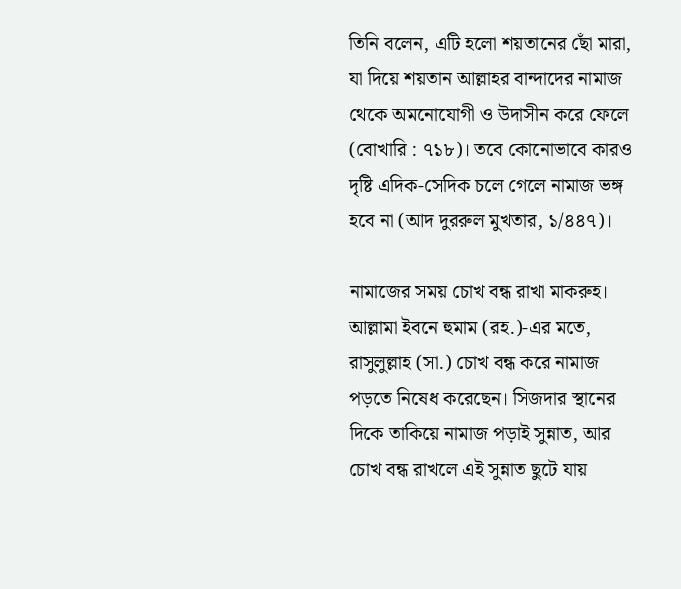তিনি বলেন, এটি হলো শয়তানের ছোঁ মারা, যা দিয়ে শয়তান আল্লাহর বান্দাদের নামাজ থেকে অমনোযোগী ও উদাসীন করে ফেলে (বোখারি : ৭১৮)। তবে কোনোভাবে কারও দৃষ্টি এদিক-সেদিক চলে গেলে নামাজ ভঙ্গ হবে না (আদ দুররুল মুখতার, ১/৪৪৭)।

নামাজের সময় চোখ বন্ধ রাখা মাকরুহ। আল্লামা ইবনে হুমাম (রহ.)-এর মতে, রাসুলুল্লাহ (সা.) চোখ বন্ধ করে নামাজ পড়তে নিষেধ করেছেন। সিজদার স্থানের দিকে তাকিয়ে নামাজ পড়াই সুন্নাত, আর চোখ বন্ধ রাখলে এই সুন্নাত ছুটে যায়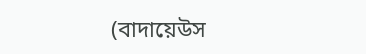(বাদায়েউস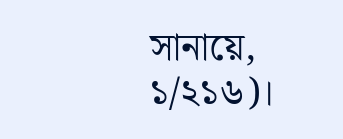সানায়ে, ১/২১৬)।